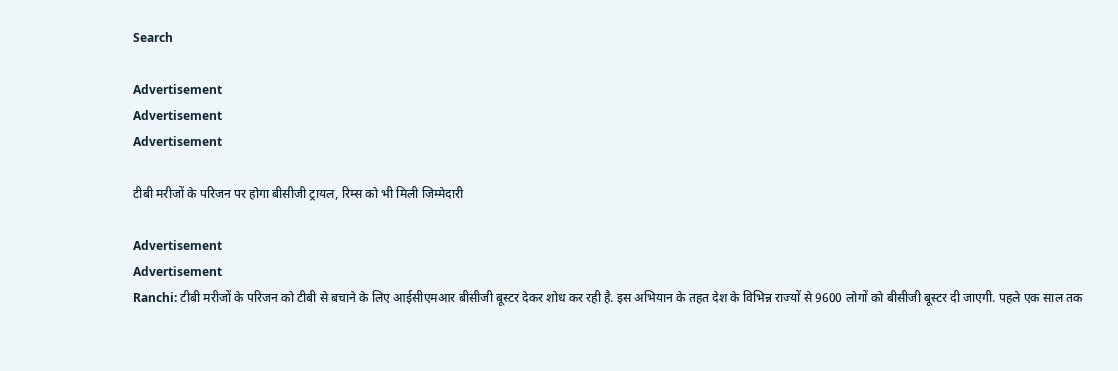Search

Advertisement
Advertisement
Advertisement

टीबी मरीजों के परिजन पर होगा बीसीजी ट्रायल, रिम्स को भी मिली जिम्मेदारी

Advertisement
Advertisement
Ranchi: टीबी मरीजों के परिजन को टीबी से बचाने के लिए आईसीएमआर बीसीजी बूस्टर देकर शोध कर रही है. इस अभियान के तहत देश के विभिन्न राज्यों से 9600 लोगों को बीसीजी बूस्टर दी जाएगी. पहले एक साल तक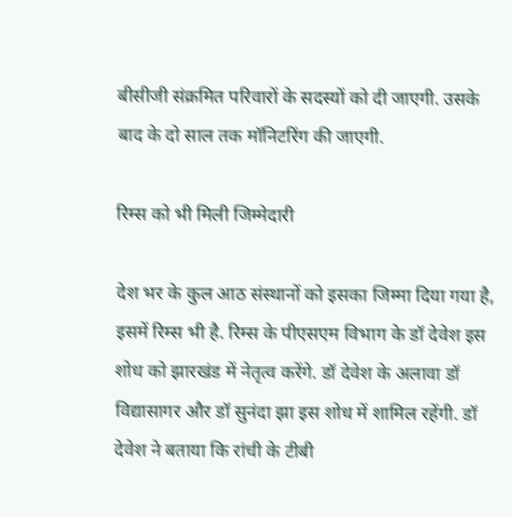बीसीजी संक्रमित परिवारों के सदस्यों को दी जाएगी. उसके बाद के दो साल तक मॉनिटरिंग की जाएगी.

रिम्स को भी मिली जिम्मेदारी

देश भर के कुल आठ संस्थानों को इसका जिम्मा दिया गया है, इसमें रिम्स भी है. रिम्स के पीएसएम विभाग के डॉ देवेश इस शोध को झारखंड में नेतृत्व करेंगे. डॉ देवेश के अलावा डॉ विद्यासागर और डॉ सुनंदा झा इस शोध में शामिल रहेंगी. डॉ देवेश ने बताया कि रांची के टीबी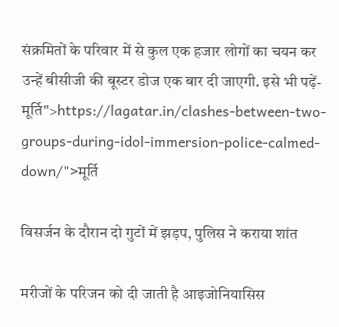संक्रमितों के परिवार में से कुल एक हजार लोगों का चयन कर उन्हें बीसीजी की बूस्टर डोज एक बार दी जाएगी. इसे भी पढ़ें-मूर्ति">https://lagatar.in/clashes-between-two-groups-during-idol-immersion-police-calmed-down/">मूर्ति

विसर्जन के दौरान दो गुटों में झड़प, पुलिस ने कराया शांत

मरीजों के परिजन को दी जाती है आइजोनियासिस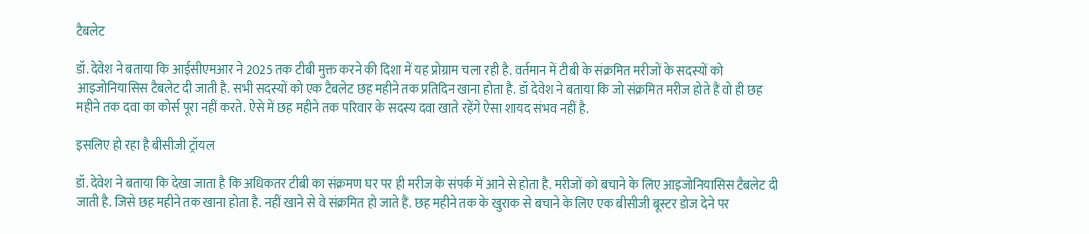टैबलेट

डॉ. देवेश ने बताया कि आईसीएमआर ने 2025 तक टीबी मुक्त करने की दिशा में यह प्रोग्राम चला रही है. वर्तमान में टीबी के संक्रमित मरीजों के सदस्यों को आइजोनियासिस टैबलेट दी जाती है. सभी सदस्यों को एक टैबलेट छह महीने तक प्रतिदिन खाना होता है. डॉ देवेश ने बताया कि जो संक्रमित मरीज होते हैं वो ही छह महीने तक दवा का कोर्स पूरा नहीं करते. ऐसे में छह महीने तक परिवार के सदस्य दवा खाते रहेंगे ऐसा शायद संभव नहीं है.

इसलिए हो रहा है बीसीजी ट्रॉयल

डॉ. देवेश ने बताया कि देखा जाता है कि अधिकतर टीबी का संक्रमण घर पर ही मरीज के संपर्क में आने से होता है. मरीजों को बचाने के लिए आइजोनियासिस टैबलेट दी जाती है. जिसे छह महीने तक खाना होता है. नहीं खाने से वे संक्रमित हो जाते हैं. छह महीने तक के खुराक से बचाने के लिए एक बीसीजी बूस्टर डोज देने पर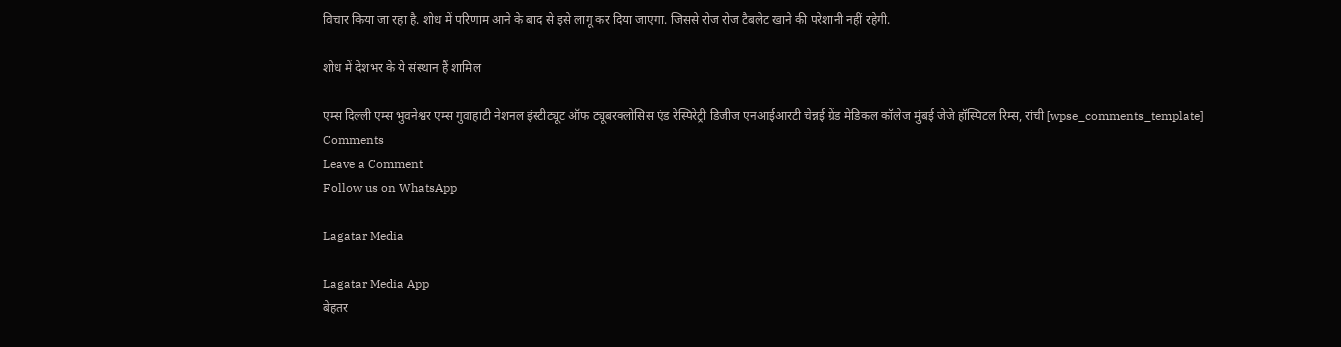विचार किया जा रहा है. शोध में परिणाम आने के बाद से इसे लागू कर दिया जाएगा. जिससे रोज रोज टैबलेट खाने की परेशानी नहीं रहेगी.

शोध में देशभर के ये संस्थान हैं शामिल

एम्स दिल्ली एम्स भुवनेश्वर एम्स गुवाहाटी नेशनल इंस्टीट्यूट ऑफ ट्यूबरक्लोसिस एंड रेस्पिरेट्री डिजीज एनआईआरटी चेन्नई ग्रेंड मेडिकल कॉलेज मुंबई जेजे हॉस्पिटल रिम्स, रांची [wpse_comments_template]
Comments
Leave a Comment
Follow us on WhatsApp

Lagatar Media

Lagatar Media App
बेहतर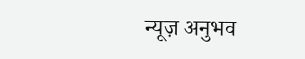न्यूज़ अनुभव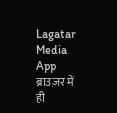Lagatar Media App
ब्राउज़र में ही